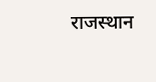राजस्थान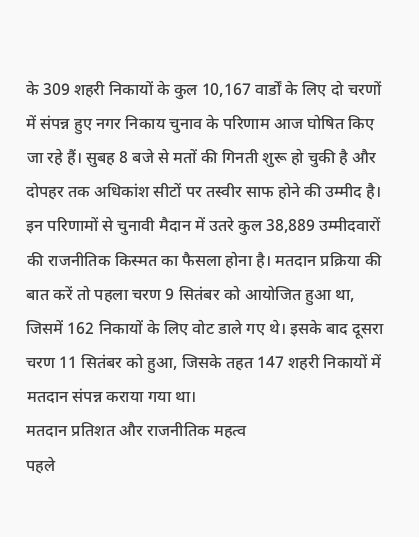के 309 शहरी निकायों के कुल 10,167 वार्डों के लिए दो चरणों में संपन्न हुए नगर निकाय चुनाव के परिणाम आज घोषित किए जा रहे हैं। सुबह 8 बजे से मतों की गिनती शुरू हो चुकी है और दोपहर तक अधिकांश सीटों पर तस्वीर साफ होने की उम्मीद है। इन परिणामों से चुनावी मैदान में उतरे कुल 38,889 उम्मीदवारों की राजनीतिक किस्मत का फैसला होना है। मतदान प्रक्रिया की बात करें तो पहला चरण 9 सितंबर को आयोजित हुआ था, जिसमें 162 निकायों के लिए वोट डाले गए थे। इसके बाद दूसरा चरण 11 सितंबर को हुआ, जिसके तहत 147 शहरी निकायों में मतदान संपन्न कराया गया था।
मतदान प्रतिशत और राजनीतिक महत्व
पहले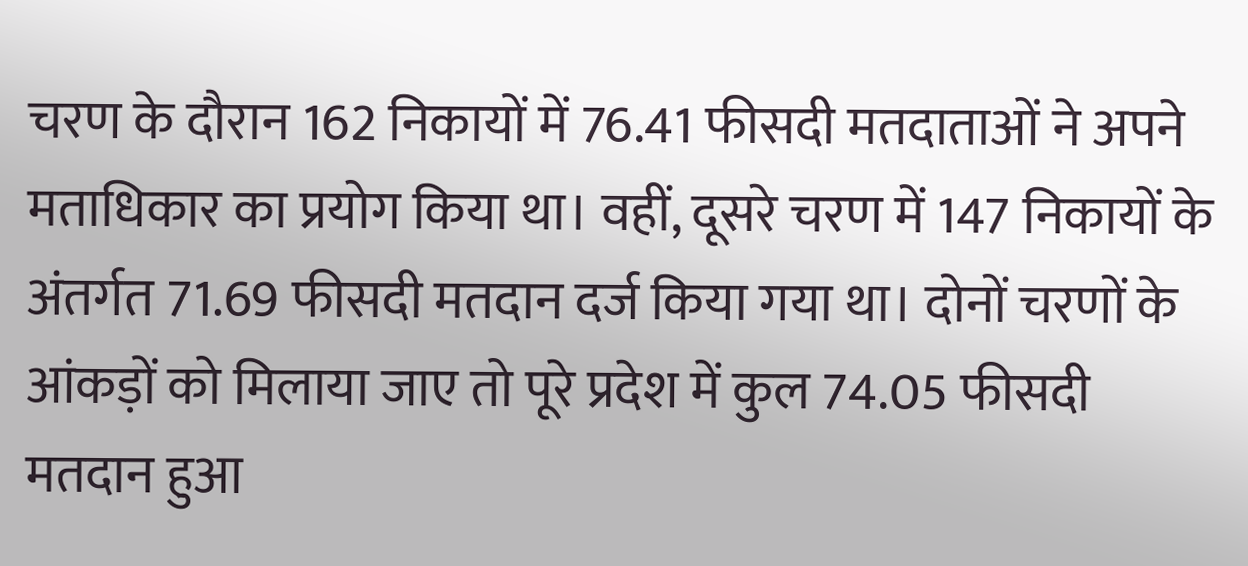चरण के दौरान 162 निकायों में 76.41 फीसदी मतदाताओं ने अपने मताधिकार का प्रयोग किया था। वहीं, दूसरे चरण में 147 निकायों के अंतर्गत 71.69 फीसदी मतदान दर्ज किया गया था। दोनों चरणों के आंकड़ों को मिलाया जाए तो पूरे प्रदेश में कुल 74.05 फीसदी मतदान हुआ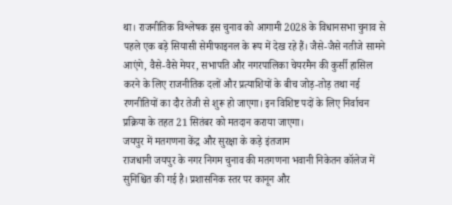था। राजनीतिक विश्लेषक इस चुनाव को आगामी 2028 के विधानसभा चुनाव से पहले एक बड़े सियासी सेमीफाइनल के रूप में देख रहे हैं। जैसे-जैसे नतीजे सामने आएंगे, वैसे-वैसे मेयर, सभापति और नगरपालिका चेयरमैन की कुर्सी हासिल करने के लिए राजनीतिक दलों और प्रत्याशियों के बीच जोड़-तोड़ तथा नई रणनीतियों का दौर तेजी से शुरू हो जाएगा। इन विशिष्ट पदों के लिए निर्वाचन प्रक्रिया के तहत 21 सितंबर को मतदान कराया जाएगा।
जयपुर में मतगणना केंद्र और सुरक्षा के कड़े इंतजाम
राजधानी जयपुर के नगर निगम चुनाव की मतगणना भवानी निकेतन कॉलेज में सुनिश्चित की गई है। प्रशासनिक स्तर पर कानून और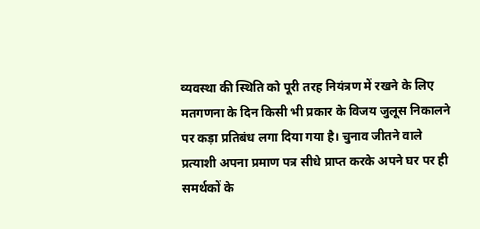व्यवस्था की स्थिति को पूरी तरह नियंत्रण में रखने के लिए मतगणना के दिन किसी भी प्रकार के विजय जुलूस निकालने पर कड़ा प्रतिबंध लगा दिया गया है। चुनाव जीतने वाले प्रत्याशी अपना प्रमाण पत्र सीधे प्राप्त करके अपने घर पर ही समर्थकों के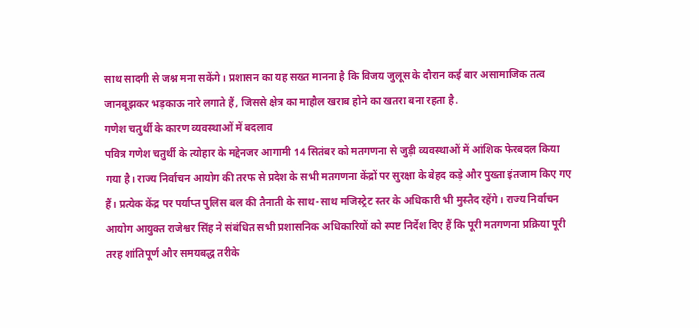साथ सादगी से जश्न मना सकेंगे। प्रशासन का यह सख्त मानना है कि विजय जुलूस के दौरान कई बार असामाजिक तत्व जानबूझकर भड़काऊ नारे लगाते हैं, जिससे क्षेत्र का माहौल खराब होने का खतरा बना रहता है.
गणेश चतुर्थी के कारण व्यवस्थाओं में बदलाव
पवित्र गणेश चतुर्थी के त्योहार के मद्देनजर आगामी 14 सितंबर को मतगणना से जुड़ी व्यवस्थाओं में आंशिक फेरबदल किया गया है। राज्य निर्वाचन आयोग की तरफ से प्रदेश के सभी मतगणना केंद्रों पर सुरक्षा के बेहद कड़े और पुख्ता इंतजाम किए गए हैं। प्रत्येक केंद्र पर पर्याप्त पुलिस बल की तैनाती के साथ-साथ मजिस्ट्रेट स्तर के अधिकारी भी मुस्तैद रहेंगे। राज्य निर्वाचन आयोग आयुक्त राजेश्वर सिंह ने संबंधित सभी प्रशासनिक अधिकारियों को स्पष्ट निर्देश दिए हैं कि पूरी मतगणना प्रक्रिया पूरी तरह शांतिपूर्ण और समयबद्ध तरीके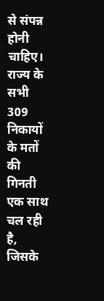से संपन्न होनी चाहिए। राज्य के सभी 309 निकायों के मतों की गिनती एक साथ चल रही है, जिसके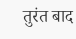तुरंत बाद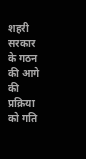शहरी सरकार के गठन की आगे की प्रक्रिया को गति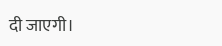दी जाएगी।